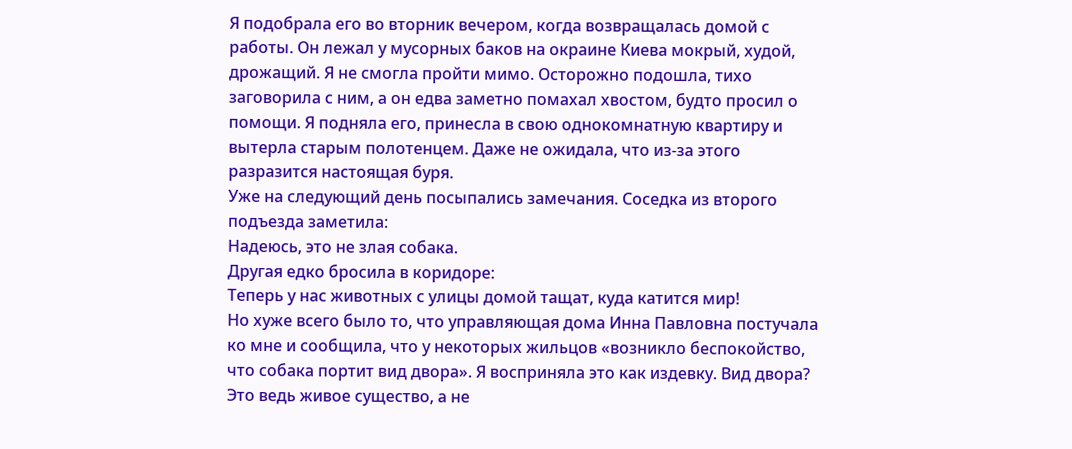Я подобрала его во вторник вечером, когда возвращалась домой с работы. Он лежал у мусорных баков на окраине Киева мокрый, худой, дрожащий. Я не смогла пройти мимо. Осторожно подошла, тихо заговорила с ним, а он едва заметно помахал хвостом, будто просил о помощи. Я подняла его, принесла в свою однокомнатную квартиру и вытерла старым полотенцем. Даже не ожидала, что из-за этого разразится настоящая буря.
Уже на следующий день посыпались замечания. Соседка из второго подъезда заметила:
Надеюсь, это не злая собака.
Другая едко бросила в коридоре:
Теперь у нас животных с улицы домой тащат, куда катится мир!
Но хуже всего было то, что управляющая дома Инна Павловна постучала ко мне и сообщила, что у некоторых жильцов «возникло беспокойство, что собака портит вид двора». Я восприняла это как издевку. Вид двора? Это ведь живое существо, а не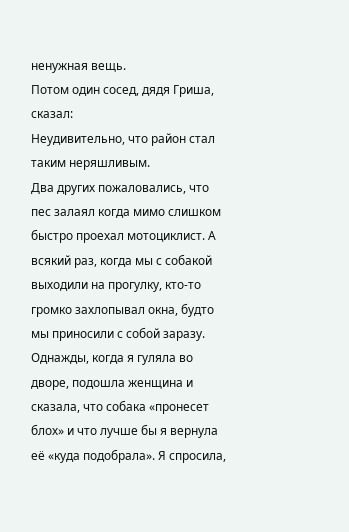ненужная вещь.
Потом один сосед, дядя Гриша, сказал:
Неудивительно, что район стал таким неряшливым.
Два других пожаловались, что пес залаял когда мимо слишком быстро проехал мотоциклист. А всякий раз, когда мы с собакой выходили на прогулку, кто-то громко захлопывал окна, будто мы приносили с собой заразу.
Однажды, когда я гуляла во дворе, подошла женщина и сказала, что собака «пронесет блох» и что лучше бы я вернула её «куда подобрала». Я спросила,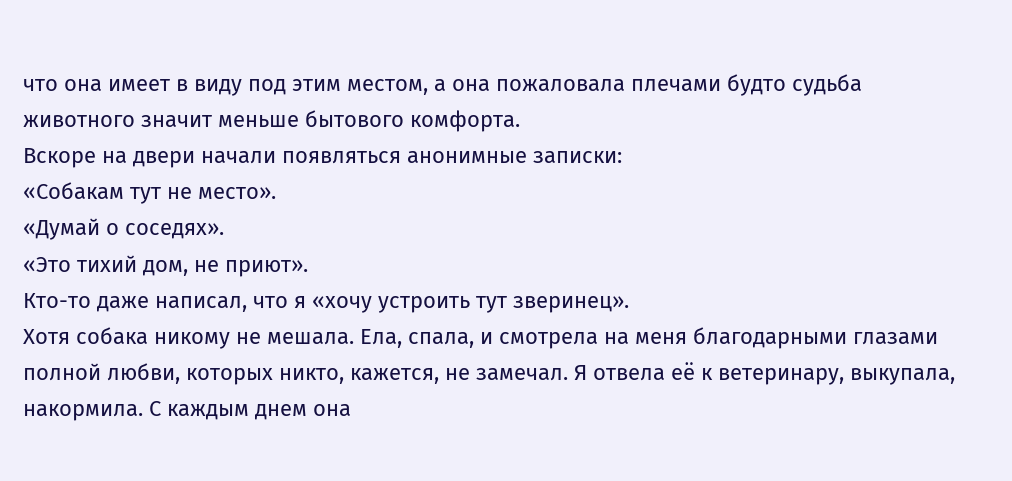что она имеет в виду под этим местом, а она пожаловала плечами будто судьба животного значит меньше бытового комфорта.
Вскоре на двери начали появляться анонимные записки:
«Собакам тут не место».
«Думай о соседях».
«Это тихий дом, не приют».
Кто-то даже написал, что я «хочу устроить тут зверинец».
Хотя собака никому не мешала. Ела, спала, и смотрела на меня благодарными глазами полной любви, которых никто, кажется, не замечал. Я отвела её к ветеринару, выкупала, накормила. С каждым днем она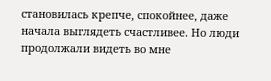становилась крепче, спокойнее, даже начала выглядеть счастливее. Но люди продолжали видеть во мне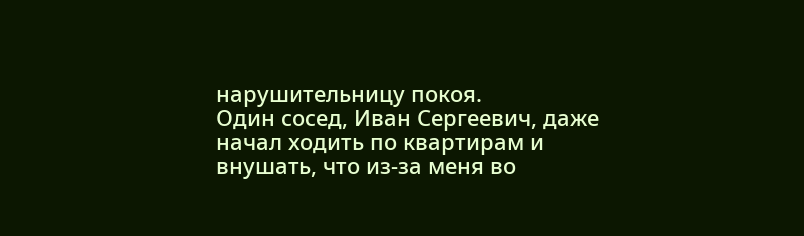нарушительницу покоя.
Один сосед, Иван Сергеевич, даже начал ходить по квартирам и внушать, что из-за меня во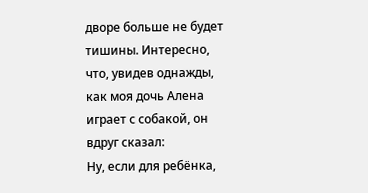дворе больше не будет тишины. Интересно, что, увидев однажды, как моя дочь Алена играет с собакой, он вдруг сказал:
Ну, если для ребёнка,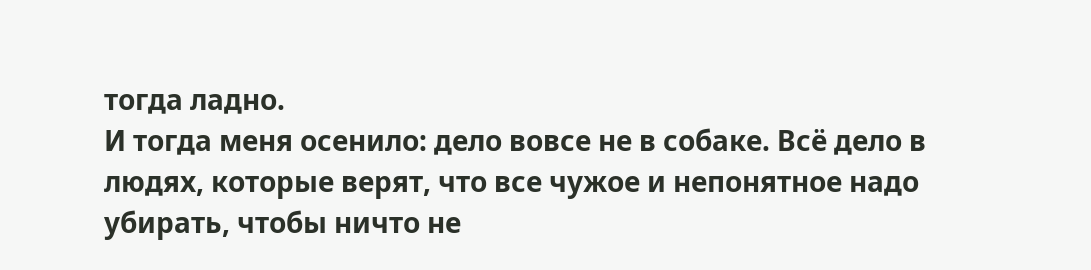тогда ладно.
И тогда меня осенило: дело вовсе не в собаке. Всё дело в людях, которые верят, что все чужое и непонятное надо убирать, чтобы ничто не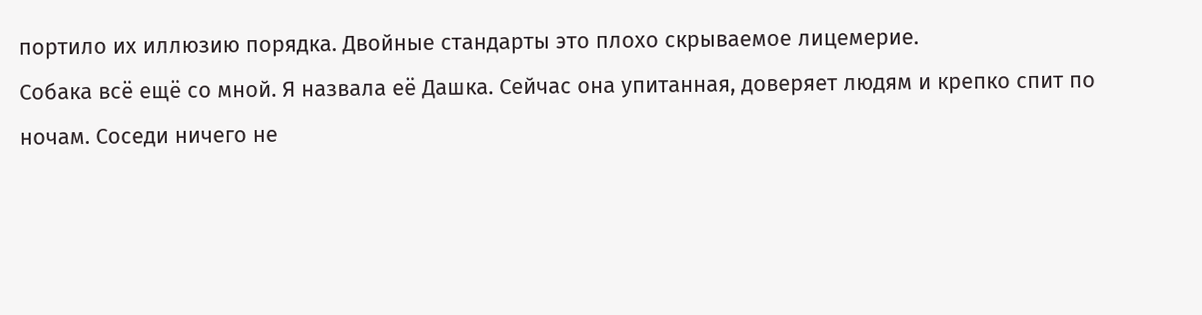портило их иллюзию порядка. Двойные стандарты это плохо скрываемое лицемерие.
Собака всё ещё со мной. Я назвала её Дашка. Сейчас она упитанная, доверяет людям и крепко спит по ночам. Соседи ничего не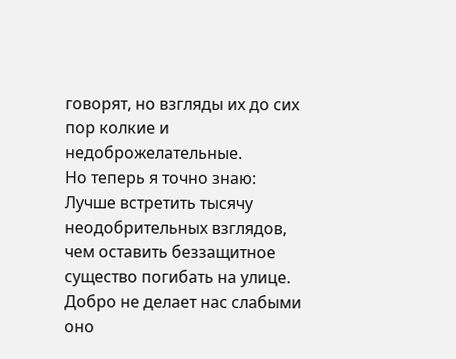говорят, но взгляды их до сих пор колкие и недоброжелательные.
Но теперь я точно знаю:
Лучше встретить тысячу неодобрительных взглядов, чем оставить беззащитное существо погибать на улице. Добро не делает нас слабыми оно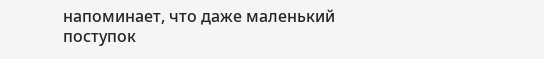напоминает, что даже маленький поступок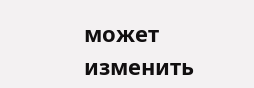может изменить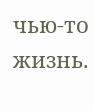чью-то жизнь.